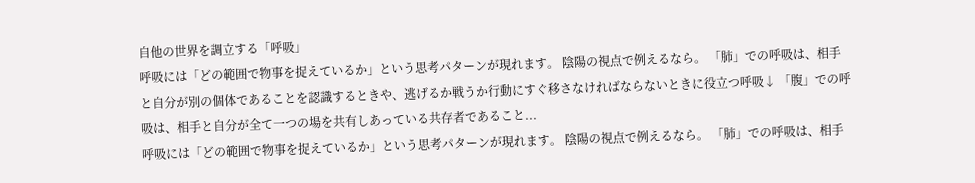自他の世界を調立する「呼吸」
呼吸には「どの範囲で物事を捉えているか」という思考パターンが現れます。 陰陽の視点で例えるなら。 「肺」での呼吸は、相手と自分が別の個体であることを認識するときや、逃げるか戦うか行動にすぐ移さなければならないときに役立つ呼吸↓ 「腹」での呼吸は、相手と自分が全て一つの場を共有しあっている共存者であること...
呼吸には「どの範囲で物事を捉えているか」という思考パターンが現れます。 陰陽の視点で例えるなら。 「肺」での呼吸は、相手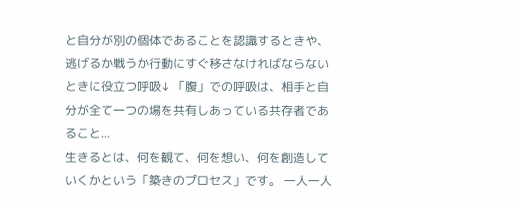と自分が別の個体であることを認識するときや、逃げるか戦うか行動にすぐ移さなければならないときに役立つ呼吸↓ 「腹」での呼吸は、相手と自分が全て一つの場を共有しあっている共存者であること...
生きるとは、何を観て、何を想い、何を創造していくかという「築きのプロセス」です。 一人一人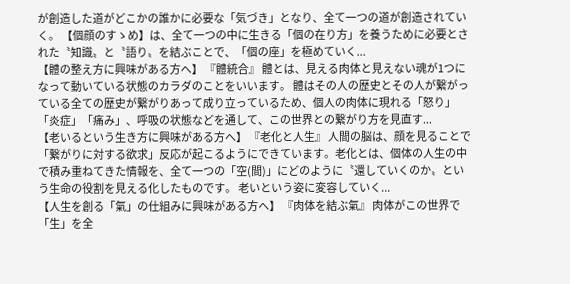が創造した道がどこかの誰かに必要な「気づき」となり、全て一つの道が創造されていく。 【個顔のすゝめ】は、全て一つの中に生きる「個の在り方」を養うために必要とされた〝知識〟と〝語り〟を結ぶことで、「個の座」を極めていく...
【體の整え方に興味がある方へ】 『體統合』 體とは、見える肉体と見えない魂が1つになって動いている状態のカラダのことをいいます。 體はその人の歴史とその人が繋がっている全ての歴史が繋がりあって成り立っているため、個人の肉体に現れる「怒り」「炎症」「痛み」、呼吸の状態などを通して、この世界との繋がり方を見直す...
【老いるという生き方に興味がある方へ】 『老化と人生』 人間の脳は、顔を見ることで「繋がりに対する欲求」反応が起こるようにできています。老化とは、個体の人生の中で積み重ねてきた情報を、全て一つの「空(間)」にどのように〝還していくのか〟という生命の役割を見える化したものです。 老いという姿に変容していく...
【人生を創る「氣」の仕組みに興味がある方へ】 『肉体を結ぶ氣』 肉体がこの世界で「生」を全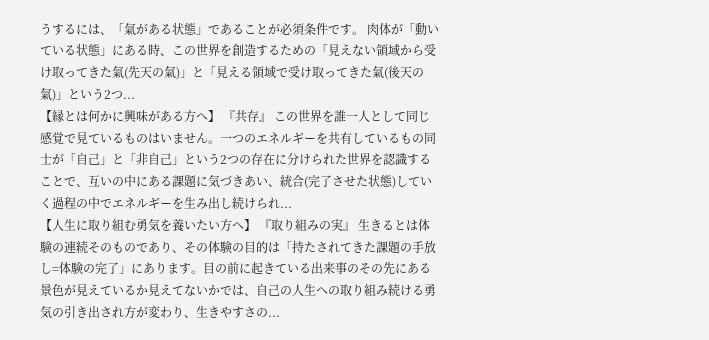うするには、「氣がある状態」であることが必須条件です。 肉体が「動いている状態」にある時、この世界を創造するための「見えない領域から受け取ってきた氣(先天の氣)」と「見える領域で受け取ってきた氣(後天の氣)」という2つ...
【縁とは何かに興味がある方へ】 『共存』 この世界を誰一人として同じ感覚で見ているものはいません。一つのエネルギーを共有しているもの同士が「自己」と「非自己」という2つの存在に分けられた世界を認識することで、互いの中にある課題に気づきあい、統合(完了させた状態)していく過程の中でエネルギーを生み出し続けられ...
【人生に取り組む勇気を養いたい方へ】 『取り組みの実』 生きるとは体験の連続そのものであり、その体験の目的は「持たされてきた課題の手放し=体験の完了」にあります。目の前に起きている出来事のその先にある景色が見えているか見えてないかでは、自己の人生への取り組み続ける勇気の引き出され方が変わり、生きやすさの...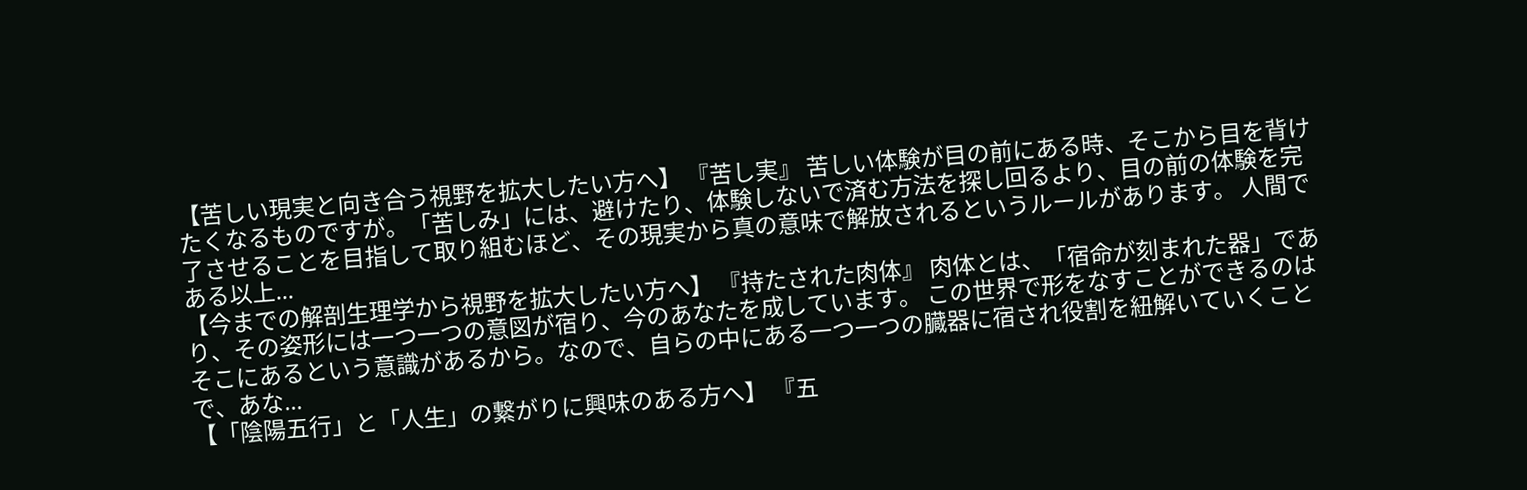【苦しい現実と向き合う視野を拡大したい方へ】 『苦し実』 苦しい体験が目の前にある時、そこから目を背けたくなるものですが。「苦しみ」には、避けたり、体験しないで済む方法を探し回るより、目の前の体験を完了させることを目指して取り組むほど、その現実から真の意味で解放されるというルールがあります。 人間である以上...
【今までの解剖生理学から視野を拡大したい方へ】 『持たされた肉体』 肉体とは、「宿命が刻まれた器」であり、その姿形には一つ一つの意図が宿り、今のあなたを成しています。 この世界で形をなすことができるのはそこにあるという意識があるから。なので、自らの中にある一つ一つの臓器に宿され役割を紐解いていくことで、あな...
【「陰陽五行」と「人生」の繋がりに興味のある方へ】 『五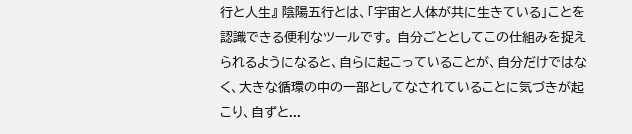行と人生』 陰陽五行とは、「宇宙と人体が共に生きている」ことを認識できる便利なツールです。 自分ごととしてこの仕組みを捉えられるようになると、自らに起こっていることが、自分だけではなく、大きな循環の中の一部としてなされていることに気づきが起こり、自ずと...